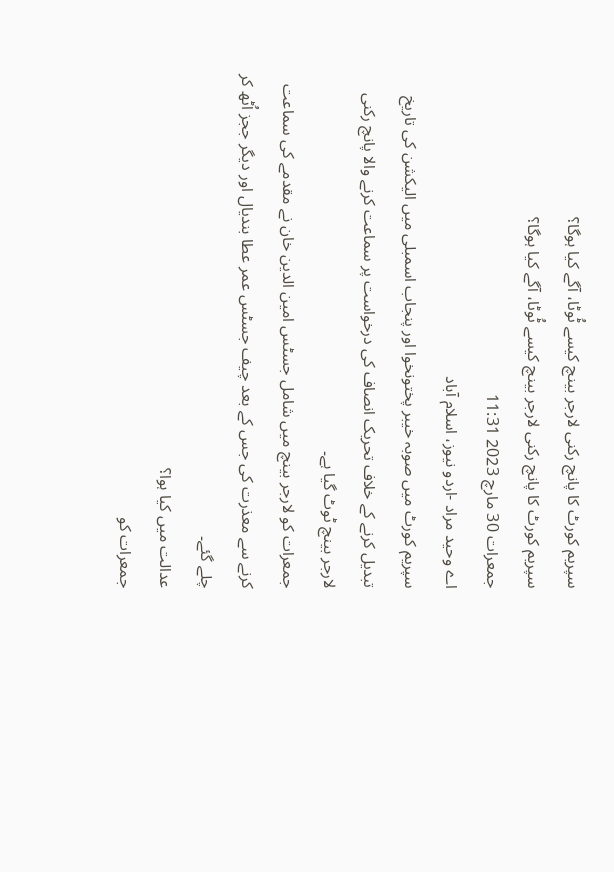سپریم کورٹ کا پانچ رکنی لارجر بینچ کیسے ٹُوٹا، آگے کیا ہوگا؟
سپریم کورٹ کا پانچ رکنی لارجر بینچ کیسے ٹُوٹا، آگے کیا ہوگا؟
جمعرات 30 مارچ 2023 11:31
اے وحید مراد -اردو نیوز، اسلام آباد
سپریم کورٹ میں صوبہ خیبر پختونخوا اور پنجاب اسمبلی میں الیکشن کی تاریخ تبدیل کرنے کے خلاف تحریک انصاف کی درخواست پر سماعت کرنے والا پانچ رکنی لارجر بینچ ٹوٹ گیا ہے۔
جمعرات کو لارجر بینچ میں شامل جسٹس امین الدین خان نے مقدمے کی سماعت کرنے سے معذرت کی جس کے بعد چیف جسٹس عمر عطا بندیال اور دیگر ججز اُٹھ کر چلے گئے۔
عدالت میں کیا ہوا؟
جمعرات کو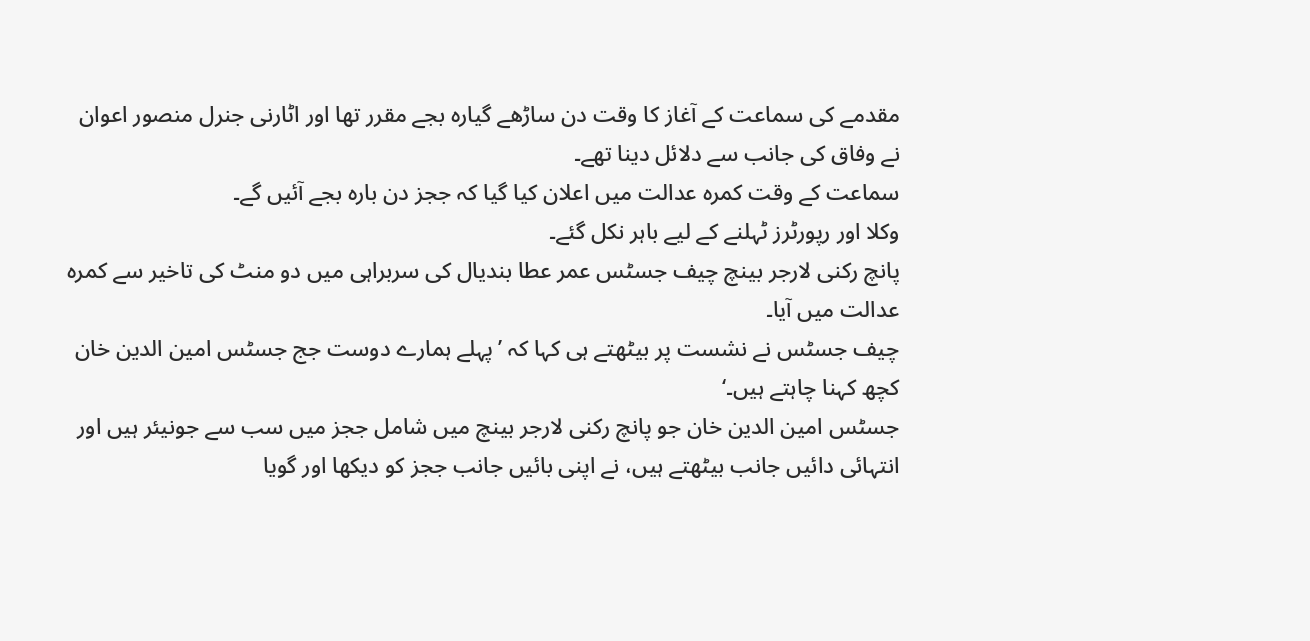مقدمے کی سماعت کے آغاز کا وقت دن ساڑھے گیارہ بجے مقرر تھا اور اٹارنی جنرل منصور اعوان نے وفاق کی جانب سے دلائل دینا تھے۔
سماعت کے وقت کمرہ عدالت میں اعلان کیا گیا کہ ججز دن بارہ بجے آئیں گے۔
وکلا اور رپورٹرز ٹہلنے کے لیے باہر نکل گئے۔
پانچ رکنی لارجر بینچ چیف جسٹس عمر عطا بندیال کی سربراہی میں دو منٹ کی تاخیر سے کمرہ عدالت میں آیا۔
چیف جسٹس نے نشست پر بیٹھتے ہی کہا کہ ’پہلے ہمارے دوست جج جسٹس امین الدین خان کچھ کہنا چاہتے ہیں۔‘
جسٹس امین الدین خان جو پانچ رکنی لارجر بینچ میں شامل ججز میں سب سے جونیئر ہیں اور انتہائی دائیں جانب بیٹھتے ہیں، نے اپنی بائیں جانب ججز کو دیکھا اور گویا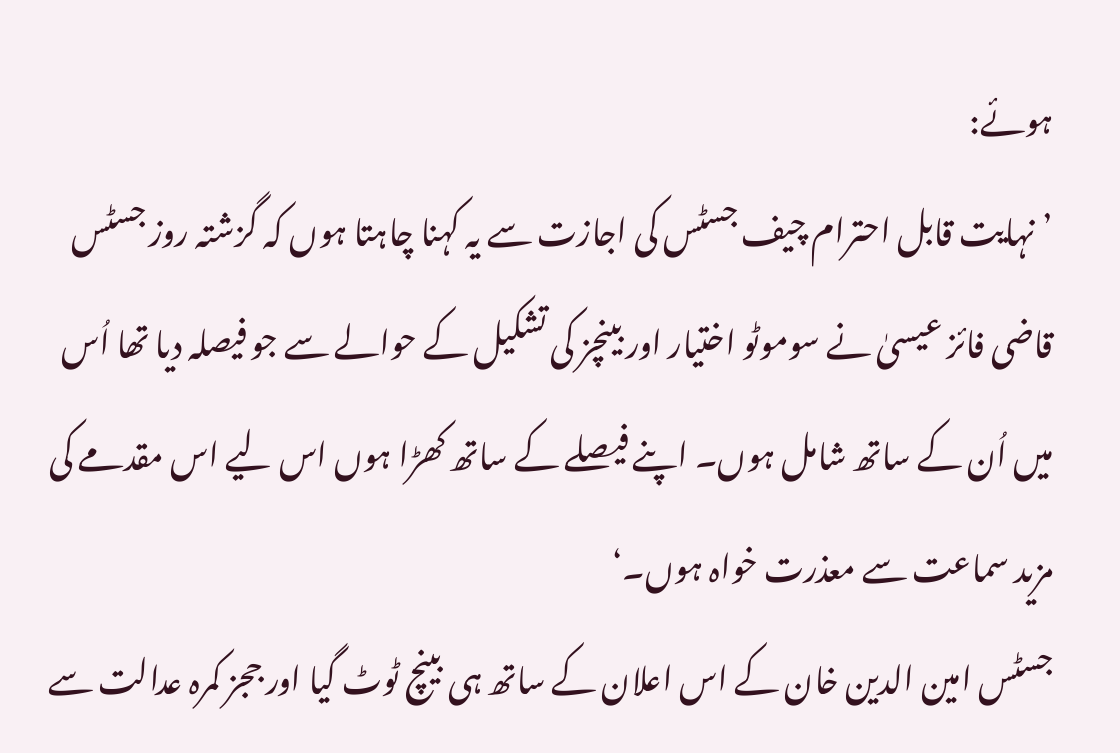ہوئے:
’نہایت قابل احترام چیف جسٹس کی اجازت سے یہ کہنا چاہتا ہوں کہ گزشتہ روز جسٹس قاضی فائز عیسیٰ نے سوموٹو اختیار اور بینچز کی تشکیل کے حوالے سے جو فیصلہ دیا تھا اُس میں اُن کے ساتھ شامل ہوں۔ اپنے فیصلے کے ساتھ کھڑا ہوں اس لیے اس مقدمے کی مزید سماعت سے معذرت خواہ ہوں۔‘
جسٹس امین الدین خان کے اس اعلان کے ساتھ ہی بینچ ٹوٹ گیا اور ججز کمرہ عدالت سے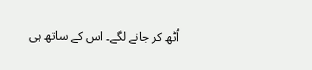اُٹھ کر جانے لگے۔ اس کے ساتھ ہی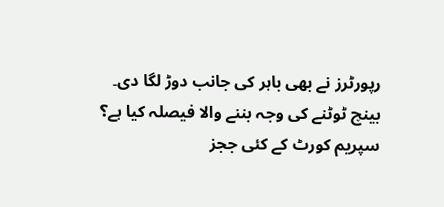رپورٹرز نے بھی باہر کی جانب دوڑ لگا دی۔
بینچ ٹوٹنے کی وجہ بننے والا فیصلہ کیا ہے؟
سپریم کورٹ کے کئی ججز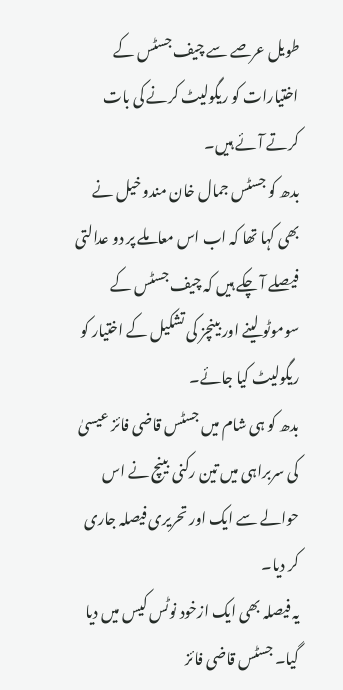طویل عرصے سے چیف جسٹس کے اختیارات کو ریگولیٹ کرنے کی بات کرتے آئے ہیں۔
بدھ کو جسٹس جمال خان مندوخیل نے بھی کہا تھا کہ اب اس معاملے پر دو عدالتی فیصلے آ چکے ہیں کہ چیف جسٹس کے سوموٹو لینے اور بینچز کی تشکیل کے اختیار کو ریگولیٹ کیا جائے۔
بدھ کو ہی شام میں جسٹس قاضی فائز عیسیٰ کی سربراہی میں تین رکنی بینچ نے اس حوالے سے ایک اور تحریری فیصلہ جاری کر دیا۔
یہ فیصلہ بھی ایک ازخود نوٹس کیس میں دیا گیا۔ جسٹس قاضی فائز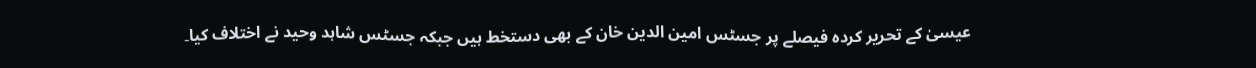عیسیٰ کے تحریر کردہ فیصلے پر جسٹس امین الدین خان کے بھی دستخط ہیں جبکہ جسٹس شاہد وحید نے اختلاف کیا۔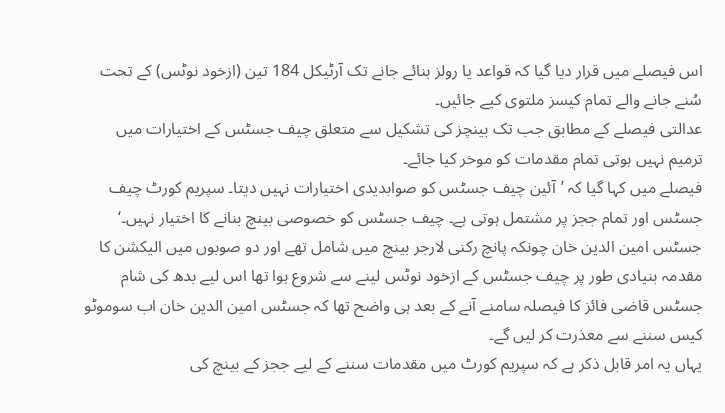اس فیصلے میں قرار دیا گیا کہ قواعد یا رولز بنائے جانے تک آرٹیکل 184 تین (ازخود نوٹس) کے تحت سُنے جانے والے تمام کیسز ملتوی کیے جائیں۔
عدالتی فیصلے کے مطابق جب تک بینچز کی تشکیل سے متعلق چیف جسٹس کے اختیارات میں ترمیم نہیں ہوتی تمام مقدمات کو موخر کیا جائے۔
فیصلے میں کہا گیا کہ ’آئین چیف جسٹس کو صوابدیدی اختیارات نہیں دیتا۔ سپریم کورٹ چیف جسٹس اور تمام ججز پر مشتمل ہوتی ہے۔ چیف جسٹس کو خصوصی بینچ بنانے کا اختیار نہیں۔‘
جسٹس امین الدین خان چونکہ پانچ رکنی لارجر بینچ میں شامل تھے اور دو صوبوں میں الیکشن کا مقدمہ بنیادی طور پر چیف جسٹس کے ازخود نوٹس لینے سے شروع ہوا تھا اس لیے بدھ کی شام جسٹس قاضی فائز کا فیصلہ سامنے آنے کے بعد ہی واضح تھا کہ جسٹس امین الدین خان اب سوموٹو کیس سننے سے معذرت کر لیں گے۔
یہاں یہ امر قابل ذکر ہے کہ سپریم کورٹ میں مقدمات سننے کے لیے ججز کے بینچ کی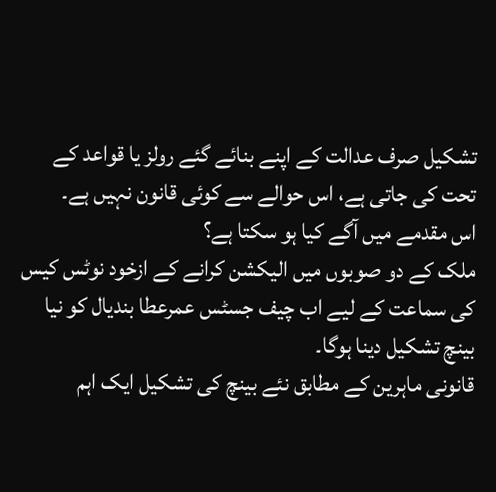تشکیل صرف عدالت کے اپنے بنائے گئے رولز یا قواعد کے تحت کی جاتی ہے، اس حوالے سے کوئی قانون نہیں ہے۔
اس مقدمے میں آگے کیا ہو سکتا ہے؟
ملک کے دو صوبوں میں الیکشن کرانے کے ازخود نوٹس کیس کی سماعت کے لیے اب چیف جسٹس عمرعطا بندیال کو نیا بینچ تشکیل دینا ہوگا۔
قانونی ماہرین کے مطابق نئے بینچ کی تشکیل ایک اہم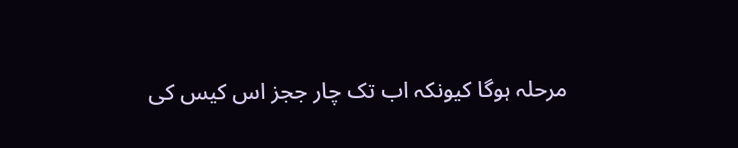مرحلہ ہوگا کیونکہ اب تک چار ججز اس کیس کی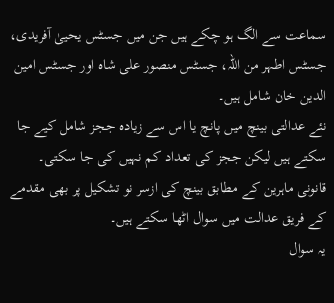سماعت سے الگ ہو چکے ہیں جن میں جسٹس یحییٰ آفریدی، جسٹس اطہر من اللہ، جسٹس منصور علی شاہ اور جسٹس امین الدین خان شامل ہیں۔
نئے عدالتی بینچ میں پانچ یا اس سے زیادہ ججز شامل کیے جا سکتے ہیں لیکن ججز کی تعداد کم نہیں کی جا سکتی۔
قانونی ماہرین کے مطابق بینچ کی ازسر نو تشکیل پر بھی مقدمے کے فریق عدالت میں سوال اٹھا سکتے ہیں۔
یہ سوال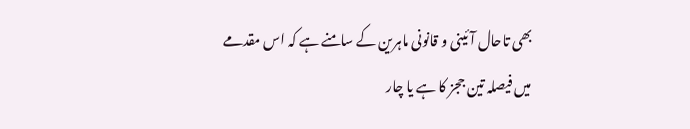بھی تاحال آئینی و قانونی ماہرین کے سامنے ہے کہ اس مقدمے میں فیصلہ تین ججز کا ہے یا چار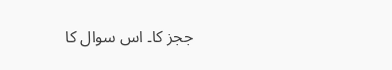ججز کا۔ اس سوال کا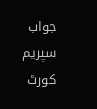جواب سپریم کورٹ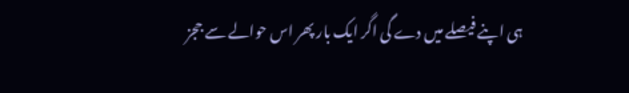ہی اپنے فیصلے میں دے گی اگر ایک بار پھر اس حوالے سے ججز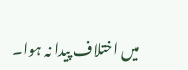میں اختلاف پیدا نہ ہوا۔